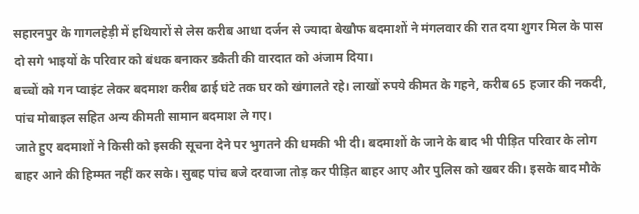सहारनपुर के गागलहेड़ी में हथियारों से लेस करीब आधा दर्जन से ज्यादा बेखौफ बदमाशों ने मंगलवार की रात दया शुगर मिल के पास दो सगे भाइयों के परिवार को बंधक बनाकर डकैती की वारदात को अंजाम दिया।
बच्चों को गन प्वाइंट लेकर बदमाश करीब ढाई घंटे तक घर को खंगालते रहे। लाखों रुपये कीमत के गहने, करीब 65 हजार की नकदी, पांच मोबाइल सहित अन्य कीमती सामान बदमाश ले गए।
जाते हुए बदमाशों ने किसी को इसकी सूचना देने पर भुगतने की धमकी भी दी। बदमाशों के जाने के बाद भी पीड़ित परिवार के लोग बाहर आने की हिम्मत नहीं कर सके। सुबह पांच बजे दरवाजा तोड़ कर पीड़ित बाहर आए और पुलिस को खबर की। इसके बाद मौके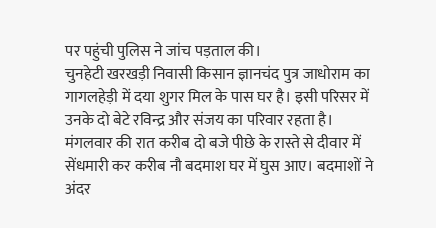पर पहुंची पुलिस ने जांच पड़ताल की।
चुनहेटी खरखड़ी निवासी किसान ज्ञानचंद पुत्र जाधोराम का गागलहेड़ी में दया शुगर मिल के पास घर है। इसी परिसर में उनके दो बेटे रविन्द्र और संजय का परिवार रहता है।
मंगलवार की रात करीब दो बजे पीछे के रास्ते से दीवार में सेंधमारी कर करीब नौ बदमाश घर में घुस आए। बदमाशों ने अंदर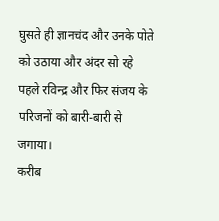घुसते ही ज्ञानचंद और उनके पोते को उठाया और अंदर सो रहे पहले रविन्द्र और फिर संजय के परिजनों को बारी-बारी से जगाया।
करीब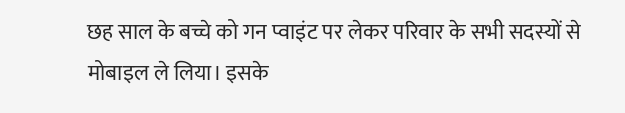छह साल के बच्चे को गन प्वाइंट पर लेकर परिवार के सभी सदस्यों से मोबाइल ले लिया। इसके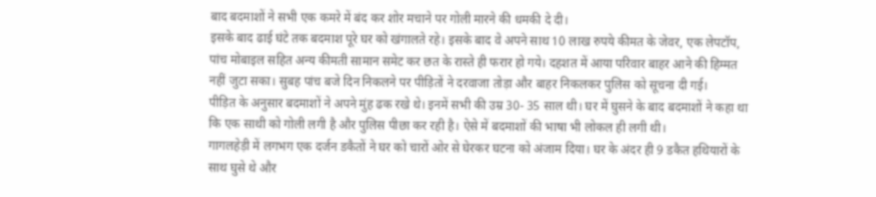बाद बदमाशों ने सभी एक कमरे में बंद कर शोर मचाने पर गोली मारने की धमकी दे दी।
इसके बाद ढाई घंटे तक बदमाश पूरे घर को खंगालते रहे। इसके बाद वे अपने साथ 10 लाख रुपये कीमत के जेवर, एक लेपटॉप, पांच मोबाइल सहित अन्य कीमती सामान समेट कर छत के रास्ते ही फरार हो गये। दहशत में आया परिवार बाहर आने की हिम्मत नहीं जुटा सका। सुबह पांच बजे दिन निकलने पर पीड़ितों ने दरवाजा तोड़ा और बाहर निकलकर पुलिस को सूचना दी गई।
पीड़ित के अनुसार बदमाशों ने अपने मुंह ढक रखे थे। इनमें सभी की उम्र 30- 35 साल थी। घर में घुसने के बाद बदमाशों ने कहा था कि एक साथी को गोली लगी है और पुलिस पीछा कर रही है। ऐसे में बदमाशों की भाषा भी लोकल ही लगी थी।
गागलहेड़ी में लगभग एक दर्जन डकैतों ने घर को चारों ओर से घेरकर घटना को अंजाम दिया। घर के अंदर ही 9 डकैत हथियारों के साथ घुसे थे और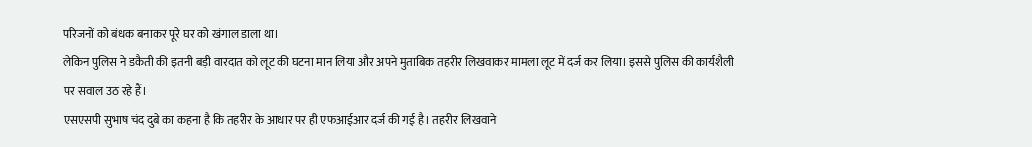परिजनों को बंधक बनाकर पूरे घर को खंगाल डाला था।
लेकिन पुलिस ने डकैती की इतनी बड़ी वारदात को लूट की घटना मान लिया और अपने मुताबिक तहरीर लिखवाकर मामला लूट में दर्ज कर लिया। इससे पुलिस की कार्यशैली पर सवाल उठ रहे हैं।
एसएसपी सुभाष चंद दुबे का कहना है कि तहरीर के आधार पर ही एफआईआर दर्ज की गई है। तहरीर लिखवाने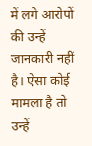में लगे आरोपों की उन्हें जानकारी नहीं है। ऐसा कोई मामला है तो उन्हें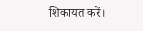शिकायत करें।